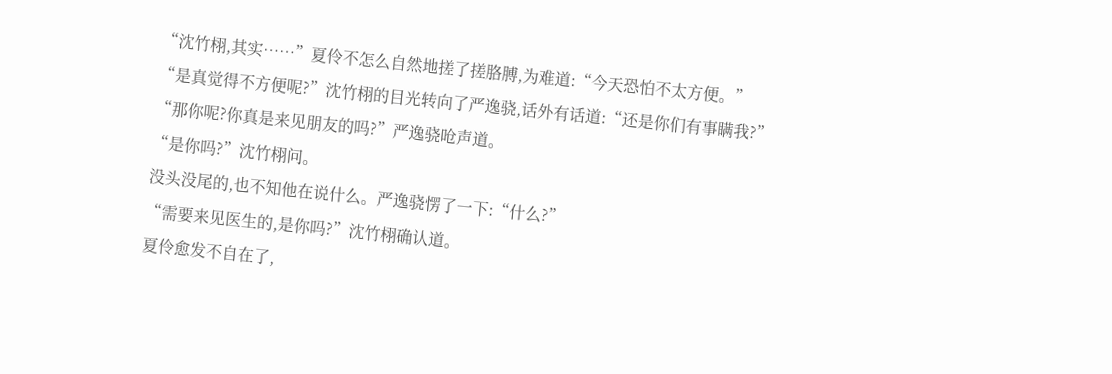“沈竹栩,其实……”夏伶不怎么自然地搓了搓胳膊,为难道:“今天恐怕不太方便。”
“是真觉得不方便呢?”沈竹栩的目光转向了严逸骁,话外有话道:“还是你们有事瞒我?”
“那你呢?你真是来见朋友的吗?”严逸骁呛声道。
“是你吗?”沈竹栩问。
没头没尾的,也不知他在说什么。严逸骁愣了一下:“什么?”
“需要来见医生的,是你吗?”沈竹栩确认道。
夏伶愈发不自在了,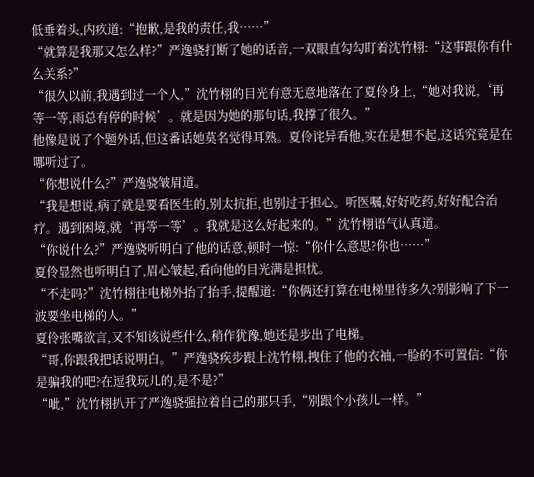低垂着头,内疚道:“抱歉,是我的责任,我……”
“就算是我那又怎么样?”严逸骁打断了她的话音,一双眼直勾勾盯着沈竹栩:“这事跟你有什么关系?”
“很久以前,我遇到过一个人,”沈竹栩的目光有意无意地落在了夏伶身上,“她对我说,‘再等一等,雨总有停的时候’。就是因为她的那句话,我撑了很久。”
他像是说了个题外话,但这番话她莫名觉得耳熟。夏伶诧异看他,实在是想不起,这话究竟是在哪听过了。
“你想说什么?”严逸骁皱眉道。
“我是想说,病了就是要看医生的,别太抗拒,也别过于担心。听医嘱,好好吃药,好好配合治疗。遇到困境,就‘再等一等’。我就是这么好起来的。”沈竹栩语气认真道。
“你说什么?”严逸骁听明白了他的话意,顿时一惊:“你什么意思?你也……”
夏伶显然也听明白了,眉心皱起,看向他的目光满是担忧。
“不走吗?”沈竹栩往电梯外抬了抬手,提醒道:“你俩还打算在电梯里待多久?别影响了下一波要坐电梯的人。”
夏伶张嘴欲言,又不知该说些什么,稍作犹豫,她还是步出了电梯。
“哥,你跟我把话说明白。”严逸骁疾步跟上沈竹栩,拽住了他的衣袖,一脸的不可置信:“你是骗我的吧?在逗我玩儿的,是不是?”
“呲,”沈竹栩扒开了严逸骁强拉着自己的那只手,“别跟个小孩儿一样。”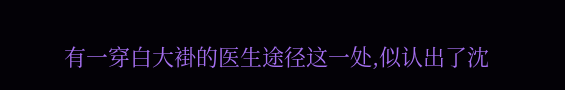有一穿白大褂的医生途径这一处,似认出了沈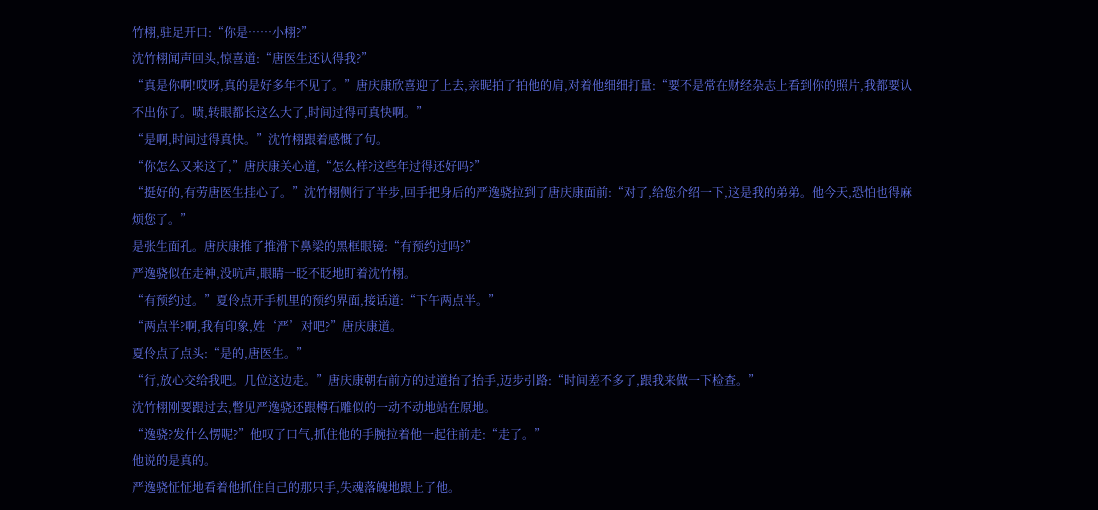竹栩,驻足开口:“你是……小栩?”
沈竹栩闻声回头,惊喜道:“唐医生还认得我?”
“真是你啊!哎呀,真的是好多年不见了。”唐庆康欣喜迎了上去,亲昵拍了拍他的肩,对着他细细打量:“要不是常在财经杂志上看到你的照片,我都要认不出你了。啧,转眼都长这么大了,时间过得可真快啊。”
“是啊,时间过得真快。”沈竹栩跟着感慨了句。
“你怎么又来这了,”唐庆康关心道,“怎么样?这些年过得还好吗?”
“挺好的,有劳唐医生挂心了。”沈竹栩侧行了半步,回手把身后的严逸骁拉到了唐庆康面前:“对了,给您介绍一下,这是我的弟弟。他今天,恐怕也得麻烦您了。”
是张生面孔。唐庆康推了推滑下鼻梁的黑框眼镜:“有预约过吗?”
严逸骁似在走神,没吭声,眼睛一眨不眨地盯着沈竹栩。
“有预约过。”夏伶点开手机里的预约界面,接话道:“下午两点半。”
“两点半?啊,我有印象,姓‘严’对吧?”唐庆康道。
夏伶点了点头:“是的,唐医生。”
“行,放心交给我吧。几位这边走。”唐庆康朝右前方的过道抬了抬手,迈步引路:“时间差不多了,跟我来做一下检查。”
沈竹栩刚要跟过去,瞥见严逸骁还跟樽石雕似的一动不动地站在原地。
“逸骁?发什么愣呢?”他叹了口气,抓住他的手腕拉着他一起往前走:“走了。”
他说的是真的。
严逸骁怔怔地看着他抓住自己的那只手,失魂落魄地跟上了他。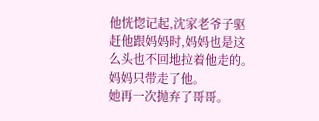他恍惚记起,沈家老爷子驱赶他跟妈妈时,妈妈也是这么头也不回地拉着他走的。
妈妈只带走了他。
她再一次抛弃了哥哥。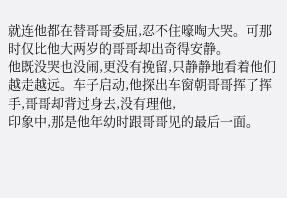就连他都在替哥哥委屈,忍不住嚎啕大哭。可那时仅比他大两岁的哥哥却出奇得安静。
他既没哭也没闹,更没有挽留,只静静地看着他们越走越远。车子启动,他探出车窗朝哥哥挥了挥手,哥哥却背过身去,没有理他,
印象中,那是他年幼时跟哥哥见的最后一面。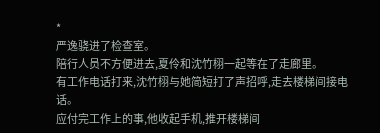*
严逸骁进了检查室。
陪行人员不方便进去,夏伶和沈竹栩一起等在了走廊里。
有工作电话打来,沈竹栩与她简短打了声招呼,走去楼梯间接电话。
应付完工作上的事,他收起手机,推开楼梯间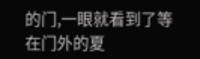的门,一眼就看到了等在门外的夏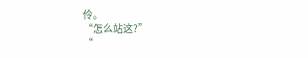伶。
“怎么站这?”
“